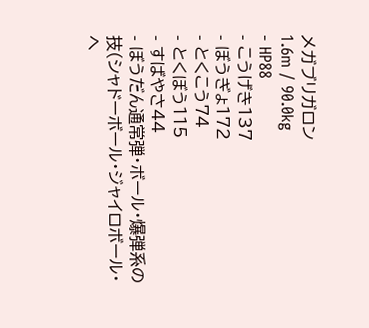メガブリガロン
1.6m / 90.0kg
- HP88
- こうげき137
- ぼうぎょ172
- とくこう74
- とくぼう115
- すばやさ44
- ぼうだん通常弾・ボール・爆弾系の技(シャドーボール・ジャイロボール・ヘ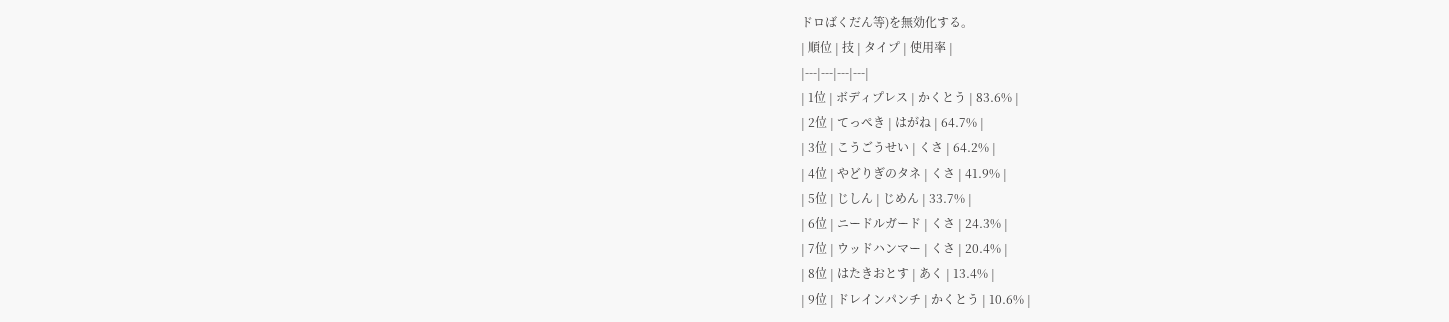ドロばくだん等)を無効化する。
| 順位 | 技 | タイプ | 使用率 |
|---|---|---|---|
| 1位 | ボディプレス | かくとう | 83.6% |
| 2位 | てっぺき | はがね | 64.7% |
| 3位 | こうごうせい | くさ | 64.2% |
| 4位 | やどりぎのタネ | くさ | 41.9% |
| 5位 | じしん | じめん | 33.7% |
| 6位 | ニードルガード | くさ | 24.3% |
| 7位 | ウッドハンマー | くさ | 20.4% |
| 8位 | はたきおとす | あく | 13.4% |
| 9位 | ドレインパンチ | かくとう | 10.6% |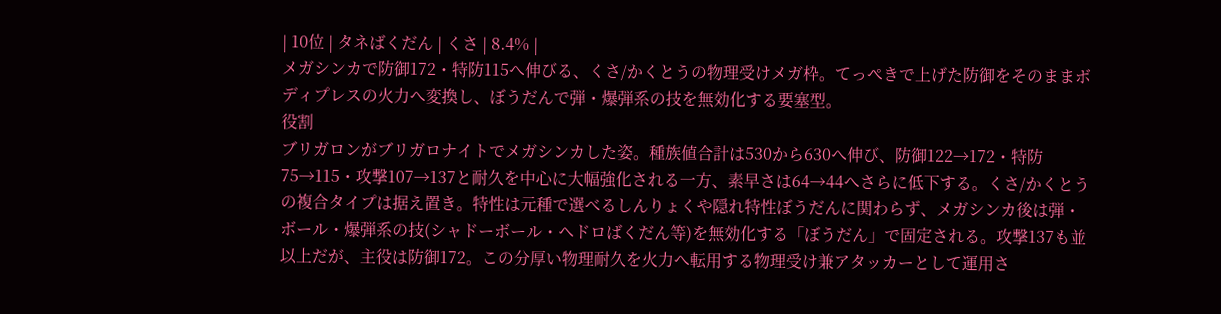| 10位 | タネばくだん | くさ | 8.4% |
メガシンカで防御172・特防115へ伸びる、くさ/かくとうの物理受けメガ枠。てっぺきで上げた防御をそのままボディプレスの火力へ変換し、ぼうだんで弾・爆弾系の技を無効化する要塞型。
役割
ブリガロンがブリガロナイトでメガシンカした姿。種族値合計は530から630へ伸び、防御122→172・特防75→115・攻撃107→137と耐久を中心に大幅強化される一方、素早さは64→44へさらに低下する。くさ/かくとうの複合タイプは据え置き。特性は元種で選べるしんりょくや隠れ特性ぼうだんに関わらず、メガシンカ後は弾・ボール・爆弾系の技(シャドーボール・ヘドロばくだん等)を無効化する「ぼうだん」で固定される。攻撃137も並以上だが、主役は防御172。この分厚い物理耐久を火力へ転用する物理受け兼アタッカーとして運用さ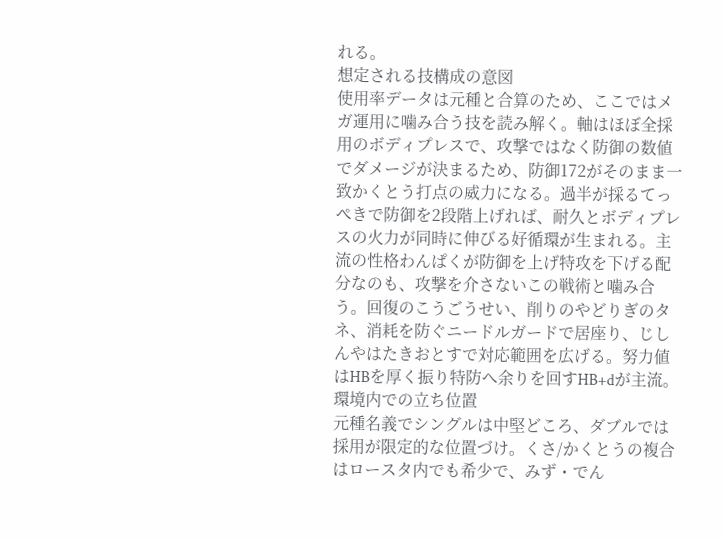れる。
想定される技構成の意図
使用率データは元種と合算のため、ここではメガ運用に噛み合う技を読み解く。軸はほぼ全採用のボディプレスで、攻撃ではなく防御の数値でダメージが決まるため、防御172がそのまま一致かくとう打点の威力になる。過半が採るてっぺきで防御を2段階上げれば、耐久とボディプレスの火力が同時に伸びる好循環が生まれる。主流の性格わんぱくが防御を上げ特攻を下げる配分なのも、攻撃を介さないこの戦術と噛み合う。回復のこうごうせい、削りのやどりぎのタネ、消耗を防ぐニードルガードで居座り、じしんやはたきおとすで対応範囲を広げる。努力値はHBを厚く振り特防へ余りを回すHB+dが主流。
環境内での立ち位置
元種名義でシングルは中堅どころ、ダブルでは採用が限定的な位置づけ。くさ/かくとうの複合はロースタ内でも希少で、みず・でん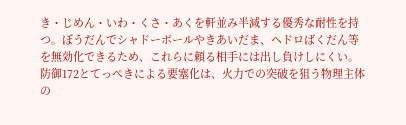き・じめん・いわ・くさ・あくを軒並み半減する優秀な耐性を持つ。ぼうだんでシャドーボールやきあいだま、ヘドロばくだん等を無効化できるため、これらに頼る相手には出し負けしにくい。防御172とてっぺきによる要塞化は、火力での突破を狙う物理主体の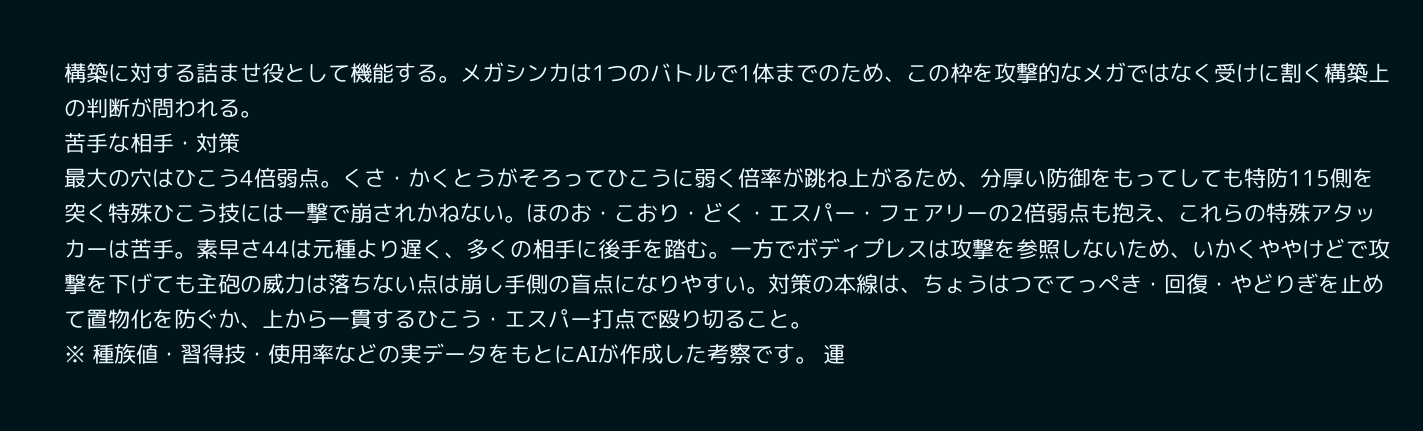構築に対する詰ませ役として機能する。メガシンカは1つのバトルで1体までのため、この枠を攻撃的なメガではなく受けに割く構築上の判断が問われる。
苦手な相手・対策
最大の穴はひこう4倍弱点。くさ・かくとうがそろってひこうに弱く倍率が跳ね上がるため、分厚い防御をもってしても特防115側を突く特殊ひこう技には一撃で崩されかねない。ほのお・こおり・どく・エスパー・フェアリーの2倍弱点も抱え、これらの特殊アタッカーは苦手。素早さ44は元種より遅く、多くの相手に後手を踏む。一方でボディプレスは攻撃を参照しないため、いかくややけどで攻撃を下げても主砲の威力は落ちない点は崩し手側の盲点になりやすい。対策の本線は、ちょうはつでてっぺき・回復・やどりぎを止めて置物化を防ぐか、上から一貫するひこう・エスパー打点で殴り切ること。
※ 種族値・習得技・使用率などの実データをもとにAIが作成した考察です。 運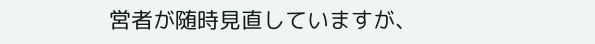営者が随時見直していますが、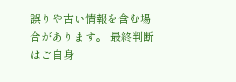誤りや古い情報を含む場合があります。 最終判断はご自身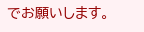でお願いします。